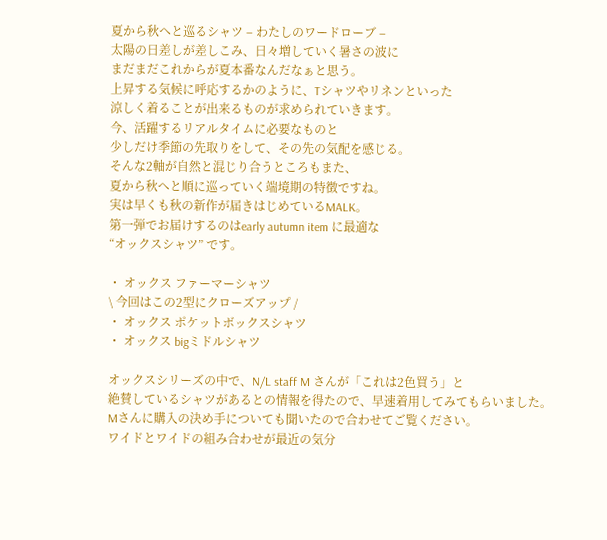夏から秋へと巡るシャツ – わたしのワードローブ –
太陽の日差しが差しこみ、日々増していく暑さの波に
まだまだこれからが夏本番なんだなぁと思う。
上昇する気候に呼応するかのように、Tシャツやリネンといった
涼しく着ることが出来るものが求められていきます。
今、活躍するリアルタイムに必要なものと
少しだけ季節の先取りをして、その先の気配を感じる。
そんな2軸が自然と混じり合うところもまた、
夏から秋へと順に巡っていく端境期の特徴ですね。
実は早くも秋の新作が届きはじめているMALK。
第一弾でお届けするのはearly autumn item に最適な
“オックスシャツ” です。

・ オックス ファーマーシャツ
\ 今回はこの2型にクローズアップ /
・ オックス ポケットボックスシャツ
・ オックス bigミドルシャツ

オックスシリーズの中で、N/L staff M さんが「これは2色買う」と
絶賛しているシャツがあるとの情報を得たので、早速着用してみてもらいました。
Mさんに購入の決め手についても聞いたので合わせてご覧ください。
ワイドとワイドの組み合わせが最近の気分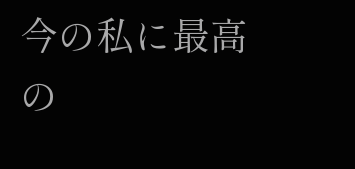今の私に最高の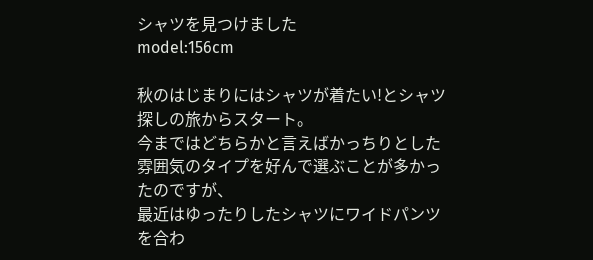シャツを見つけました
model:156cm

秋のはじまりにはシャツが着たい!とシャツ探しの旅からスタート。
今まではどちらかと言えばかっちりとした雰囲気のタイプを好んで選ぶことが多かったのですが、
最近はゆったりしたシャツにワイドパンツを合わ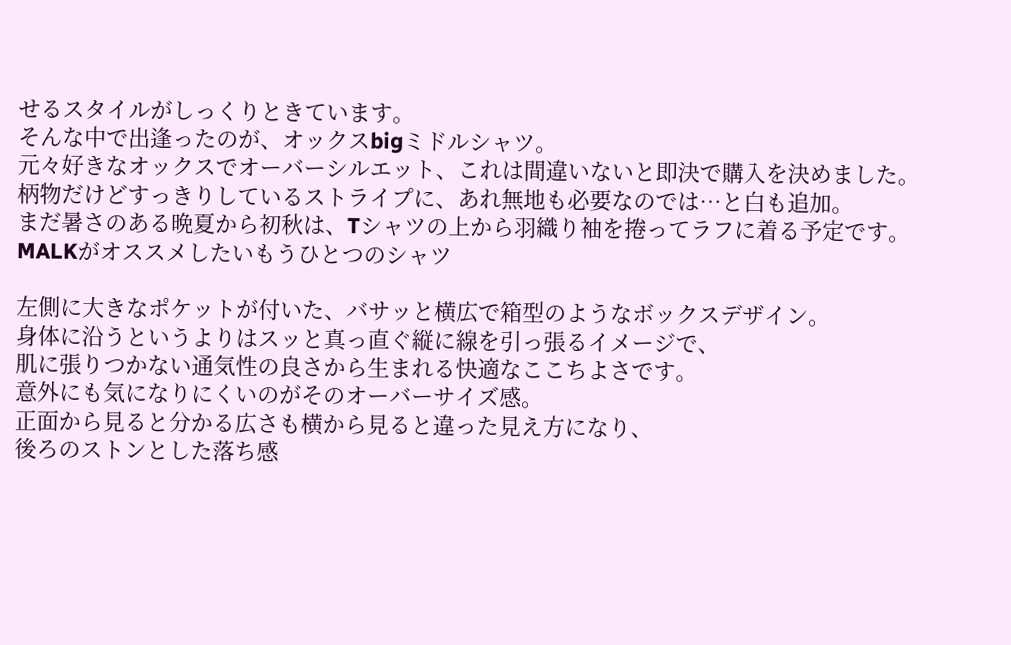せるスタイルがしっくりときています。
そんな中で出逢ったのが、オックスbigミドルシャツ。
元々好きなオックスでオーバーシルエット、これは間違いないと即決で購入を決めました。
柄物だけどすっきりしているストライプに、あれ無地も必要なのでは…と白も追加。
まだ暑さのある晩夏から初秋は、Tシャツの上から羽織り袖を捲ってラフに着る予定です。
MALKがオススメしたいもうひとつのシャツ

左側に大きなポケットが付いた、バサッと横広で箱型のようなボックスデザイン。
身体に沿うというよりはスッと真っ直ぐ縦に線を引っ張るイメージで、
肌に張りつかない通気性の良さから生まれる快適なここちよさです。
意外にも気になりにくいのがそのオーバーサイズ感。
正面から見ると分かる広さも横から見ると違った見え方になり、
後ろのストンとした落ち感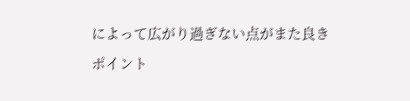によって広がり過ぎない点がまた良きポイント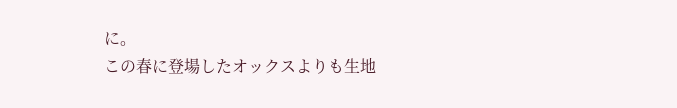に。
この春に登場したオックスよりも生地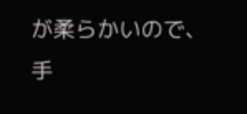が柔らかいので、
手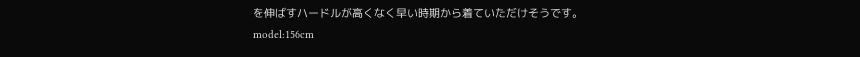を伸ばすハードルが高くなく早い時期から着ていただけそうです。
model:156cm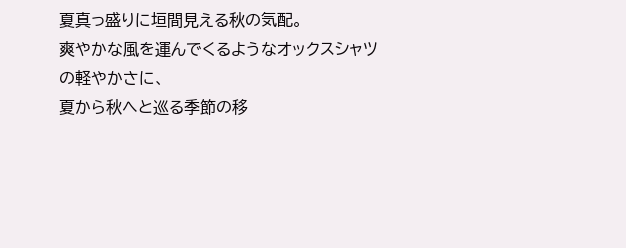夏真っ盛りに垣間見える秋の気配。
爽やかな風を運んでくるようなオックスシャツの軽やかさに、
夏から秋へと巡る季節の移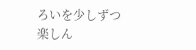ろいを少しずつ楽しん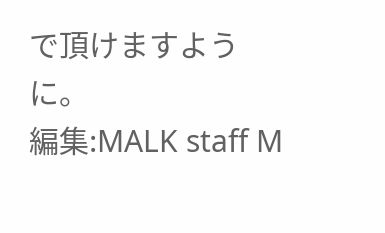で頂けますように。
編集:MALK staff M